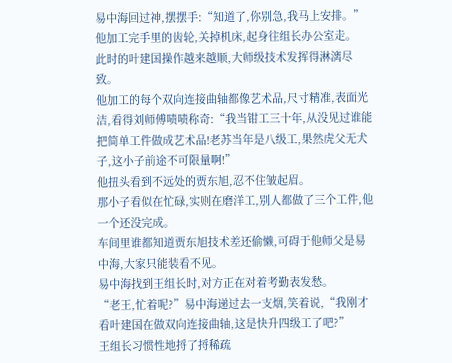易中海回过神,摆摆手:“知道了,你别急,我马上安排。”
他加工完手里的齿轮,关掉机床,起身往组长办公室走。
此时的叶建国操作越来越顺,大师级技术发挥得淋漓尽致。
他加工的每个双向连接曲轴都像艺术品,尺寸精准,表面光洁,看得刘师傅啧啧称奇:“我当钳工三十年,从没见过谁能把简单工件做成艺术品!老苏当年是八级工,果然虎父无犬子,这小子前途不可限量啊!”
他扭头看到不远处的贾东旭,忍不住皱起眉。
那小子看似在忙碌,实则在磨洋工,别人都做了三个工件,他一个还没完成。
车间里谁都知道贾东旭技术差还偷懒,可碍于他师父是易中海,大家只能装看不见。
易中海找到王组长时,对方正在对着考勤表发愁。
“老王,忙着呢?”易中海递过去一支烟,笑着说,“我刚才看叶建国在做双向连接曲轴,这是快升四级工了吧?”
王组长习惯性地捋了捋稀疏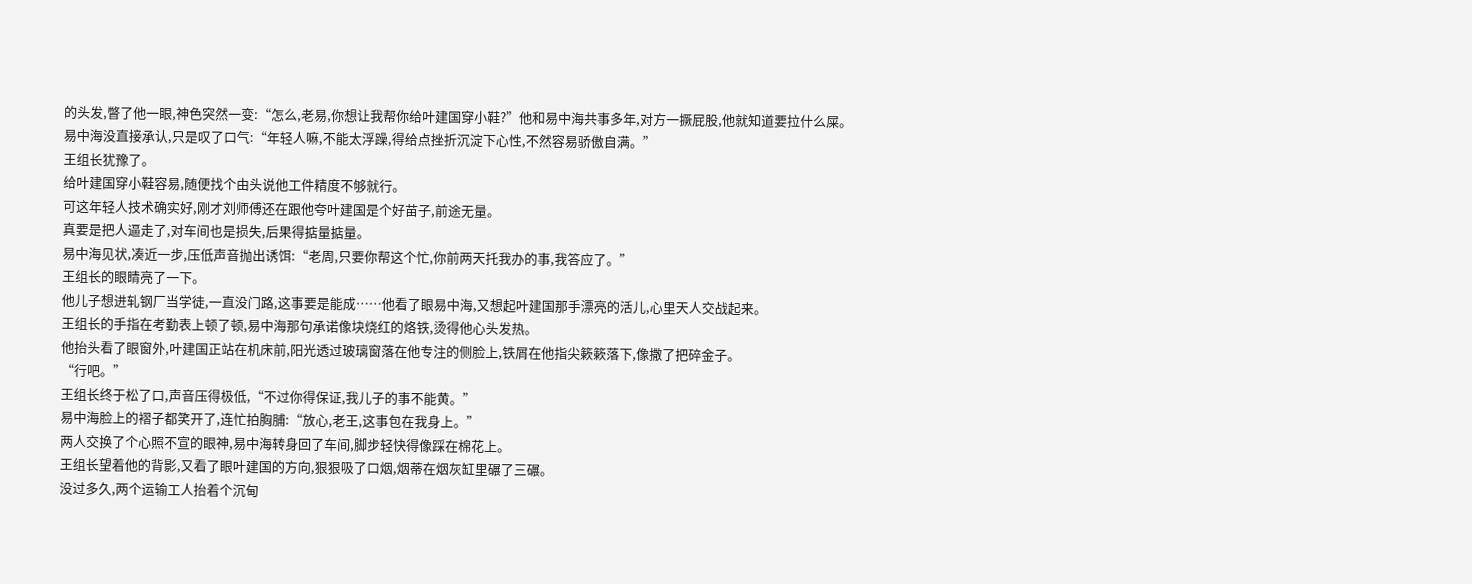的头发,瞥了他一眼,神色突然一变:“怎么,老易,你想让我帮你给叶建国穿小鞋?”他和易中海共事多年,对方一撅屁股,他就知道要拉什么屎。
易中海没直接承认,只是叹了口气:“年轻人嘛,不能太浮躁,得给点挫折沉淀下心性,不然容易骄傲自满。”
王组长犹豫了。
给叶建国穿小鞋容易,随便找个由头说他工件精度不够就行。
可这年轻人技术确实好,刚才刘师傅还在跟他夸叶建国是个好苗子,前途无量。
真要是把人逼走了,对车间也是损失,后果得掂量掂量。
易中海见状,凑近一步,压低声音抛出诱饵:“老周,只要你帮这个忙,你前两天托我办的事,我答应了。”
王组长的眼睛亮了一下。
他儿子想进轧钢厂当学徒,一直没门路,这事要是能成……他看了眼易中海,又想起叶建国那手漂亮的活儿,心里天人交战起来。
王组长的手指在考勤表上顿了顿,易中海那句承诺像块烧红的烙铁,烫得他心头发热。
他抬头看了眼窗外,叶建国正站在机床前,阳光透过玻璃窗落在他专注的侧脸上,铁屑在他指尖簌簌落下,像撒了把碎金子。
“行吧。”
王组长终于松了口,声音压得极低,“不过你得保证,我儿子的事不能黄。”
易中海脸上的褶子都笑开了,连忙拍胸脯:“放心,老王,这事包在我身上。”
两人交换了个心照不宣的眼神,易中海转身回了车间,脚步轻快得像踩在棉花上。
王组长望着他的背影,又看了眼叶建国的方向,狠狠吸了口烟,烟蒂在烟灰缸里碾了三碾。
没过多久,两个运输工人抬着个沉甸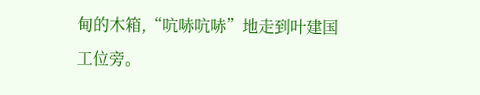甸的木箱,“吭哧吭哧”地走到叶建国工位旁。